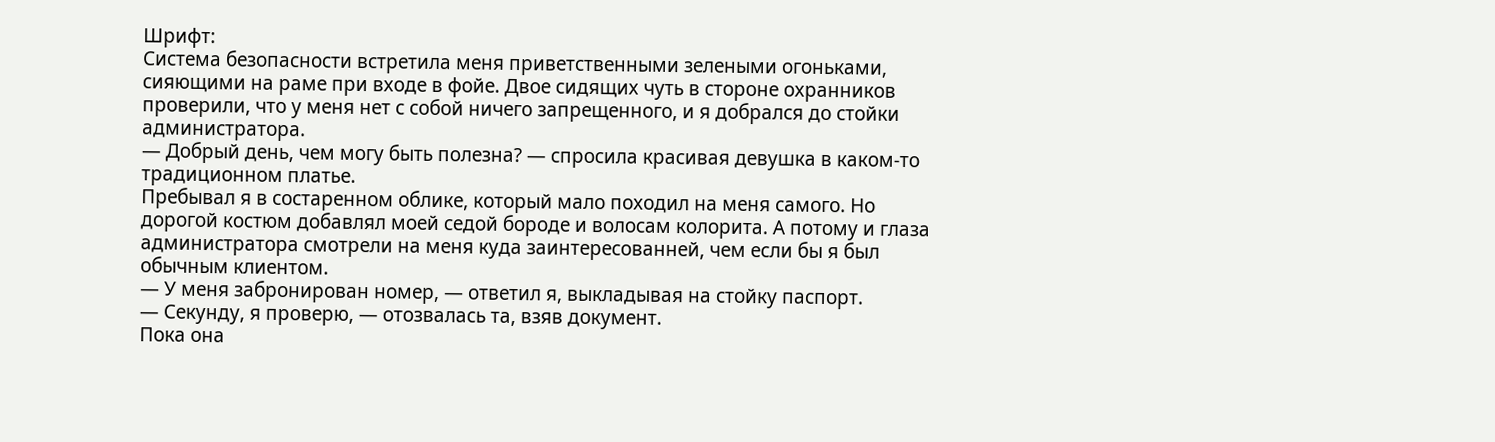Шрифт:
Система безопасности встретила меня приветственными зелеными огоньками, сияющими на раме при входе в фойе. Двое сидящих чуть в стороне охранников проверили, что у меня нет с собой ничего запрещенного, и я добрался до стойки администратора.
— Добрый день, чем могу быть полезна? — спросила красивая девушка в каком-то традиционном платье.
Пребывал я в состаренном облике, который мало походил на меня самого. Но дорогой костюм добавлял моей седой бороде и волосам колорита. А потому и глаза администратора смотрели на меня куда заинтересованней, чем если бы я был обычным клиентом.
— У меня забронирован номер, — ответил я, выкладывая на стойку паспорт.
— Секунду, я проверю, — отозвалась та, взяв документ.
Пока она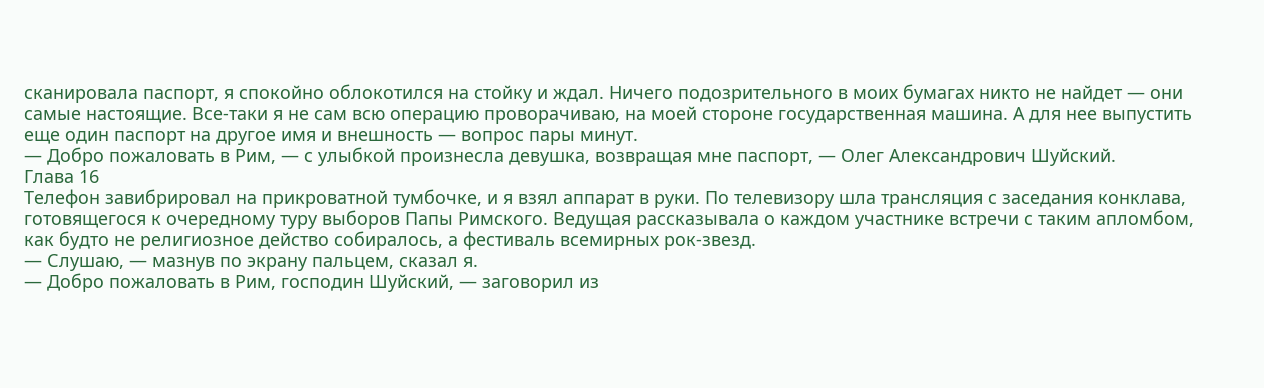сканировала паспорт, я спокойно облокотился на стойку и ждал. Ничего подозрительного в моих бумагах никто не найдет — они самые настоящие. Все-таки я не сам всю операцию проворачиваю, на моей стороне государственная машина. А для нее выпустить еще один паспорт на другое имя и внешность — вопрос пары минут.
— Добро пожаловать в Рим, — с улыбкой произнесла девушка, возвращая мне паспорт, — Олег Александрович Шуйский.
Глава 16
Телефон завибрировал на прикроватной тумбочке, и я взял аппарат в руки. По телевизору шла трансляция с заседания конклава, готовящегося к очередному туру выборов Папы Римского. Ведущая рассказывала о каждом участнике встречи с таким апломбом, как будто не религиозное действо собиралось, а фестиваль всемирных рок-звезд.
— Слушаю, — мазнув по экрану пальцем, сказал я.
— Добро пожаловать в Рим, господин Шуйский, — заговорил из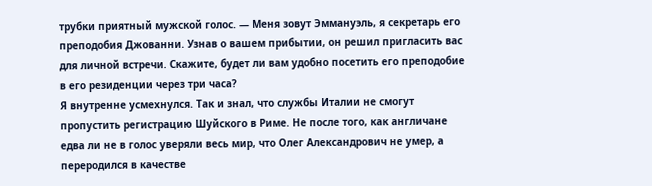трубки приятный мужской голос. — Меня зовут Эммануэль, я секретарь его преподобия Джованни. Узнав о вашем прибытии, он решил пригласить вас для личной встречи. Скажите, будет ли вам удобно посетить его преподобие в его резиденции через три часа?
Я внутренне усмехнулся. Так и знал, что службы Италии не смогут пропустить регистрацию Шуйского в Риме. Не после того, как англичане едва ли не в голос уверяли весь мир, что Олег Александрович не умер, а переродился в качестве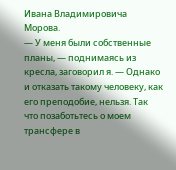Ивана Владимировича Морова.
— У меня были собственные планы, — поднимаясь из кресла, заговорил я. — Однако и отказать такому человеку, как его преподобие, нельзя. Так что позаботьтесь о моем трансфере в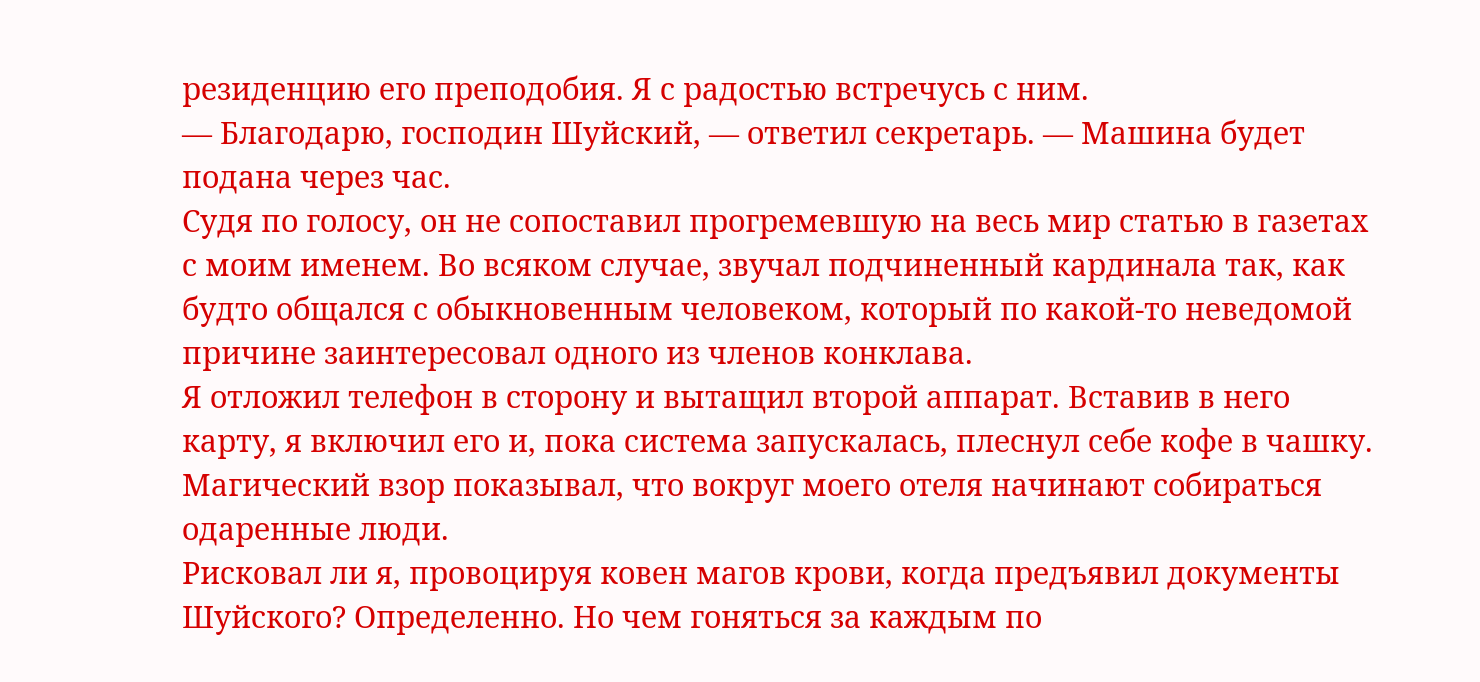резиденцию его преподобия. Я с радостью встречусь с ним.
— Благодарю, господин Шуйский, — ответил секретарь. — Машина будет подана через час.
Судя по голосу, он не сопоставил прогремевшую на весь мир статью в газетах с моим именем. Во всяком случае, звучал подчиненный кардинала так, как будто общался с обыкновенным человеком, который по какой-то неведомой причине заинтересовал одного из членов конклава.
Я отложил телефон в сторону и вытащил второй аппарат. Вставив в него карту, я включил его и, пока система запускалась, плеснул себе кофе в чашку. Магический взор показывал, что вокруг моего отеля начинают собираться одаренные люди.
Рисковал ли я, провоцируя ковен магов крови, когда предъявил документы Шуйского? Определенно. Но чем гоняться за каждым по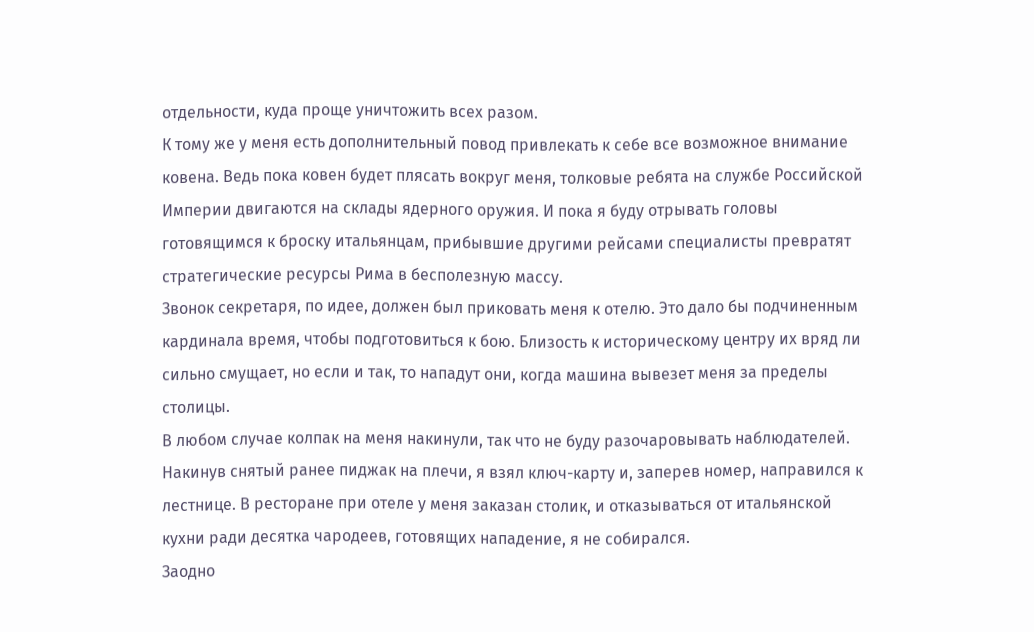отдельности, куда проще уничтожить всех разом.
К тому же у меня есть дополнительный повод привлекать к себе все возможное внимание ковена. Ведь пока ковен будет плясать вокруг меня, толковые ребята на службе Российской Империи двигаются на склады ядерного оружия. И пока я буду отрывать головы готовящимся к броску итальянцам, прибывшие другими рейсами специалисты превратят стратегические ресурсы Рима в бесполезную массу.
Звонок секретаря, по идее, должен был приковать меня к отелю. Это дало бы подчиненным кардинала время, чтобы подготовиться к бою. Близость к историческому центру их вряд ли сильно смущает, но если и так, то нападут они, когда машина вывезет меня за пределы столицы.
В любом случае колпак на меня накинули, так что не буду разочаровывать наблюдателей.
Накинув снятый ранее пиджак на плечи, я взял ключ-карту и, заперев номер, направился к лестнице. В ресторане при отеле у меня заказан столик, и отказываться от итальянской кухни ради десятка чародеев, готовящих нападение, я не собирался.
Заодно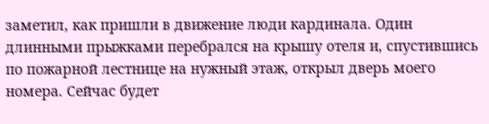заметил, как пришли в движение люди кардинала. Один длинными прыжками перебрался на крышу отеля и, спустившись по пожарной лестнице на нужный этаж, открыл дверь моего номера. Сейчас будет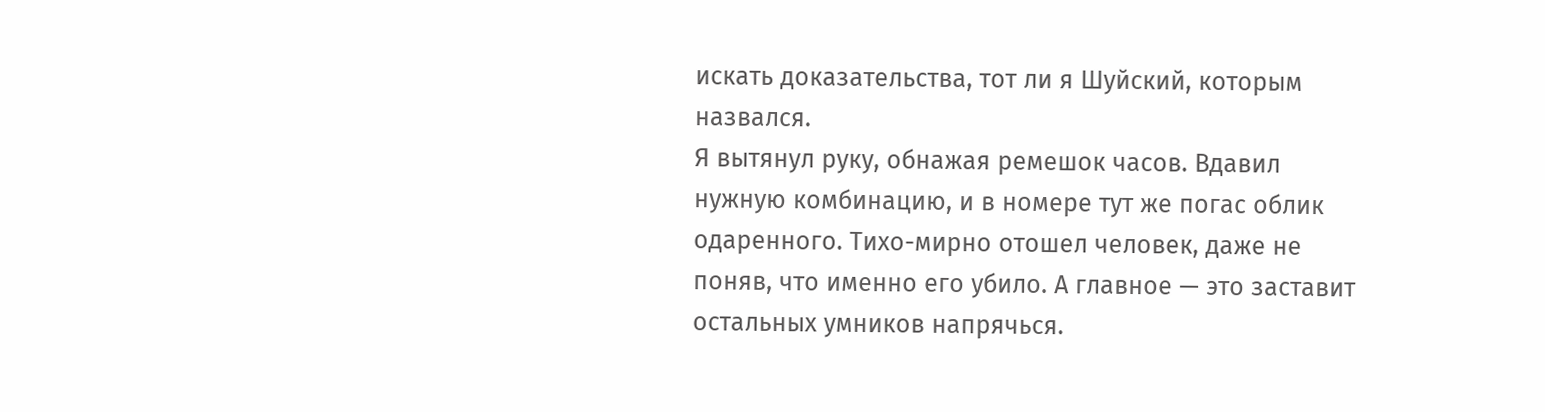искать доказательства, тот ли я Шуйский, которым назвался.
Я вытянул руку, обнажая ремешок часов. Вдавил нужную комбинацию, и в номере тут же погас облик одаренного. Тихо-мирно отошел человек, даже не поняв, что именно его убило. А главное — это заставит остальных умников напрячься.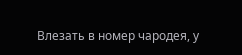Влезать в номер чародея, у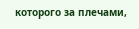которого за плечами,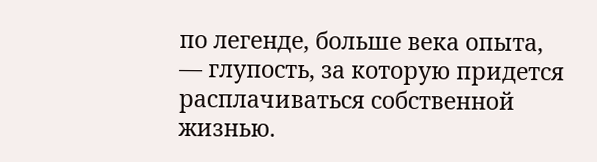по легенде, больше века опыта, — глупость, за которую придется расплачиваться собственной жизнью.